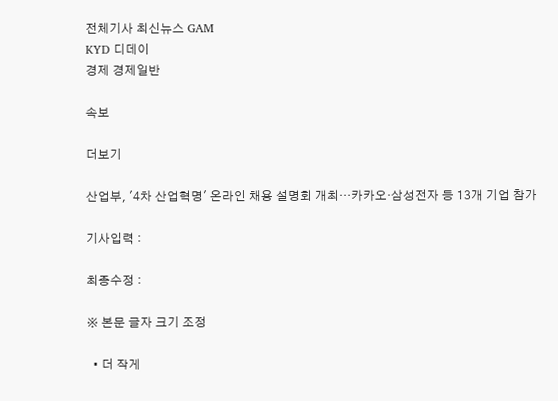전체기사 최신뉴스 GAM
KYD 디데이
경제 경제일반

속보

더보기

산업부, '4차 산업혁명' 온라인 채용 설명회 개최…카카오·삼성전자 등 13개 기업 참가

기사입력 :

최종수정 :

※ 본문 글자 크기 조정

  • 더 작게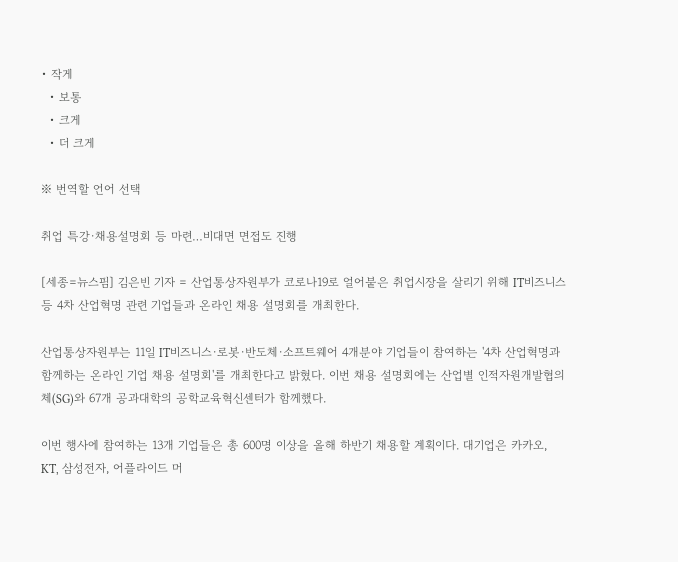• 작게
  • 보통
  • 크게
  • 더 크게

※ 번역할 언어 선택

취업 특강·채용설명회 등 마련…비대면 면접도 진행

[세종=뉴스핌] 김은빈 기자 = 산업통상자원부가 코로나19로 얼어붙은 취업시장을 살리기 위해 IT비즈니스 등 4차 산업혁명 관련 기업들과 온라인 채용 설명회를 개최한다.

산업통상자원부는 11일 IT비즈니스·로봇·반도체·소프트웨어 4개분야 기업들이 참여하는 '4차 산업혁명과 함께하는 온라인 기업 채용 설명회'를 개최한다고 밝혔다. 이번 채용 설명회에는 산업별 인적자원개발협의체(SG)와 67개 공과대학의 공학교육혁신센터가 함께했다.

이번 행사에 참여하는 13개 기업들은 총 600명 이상을 올해 하반기 채용할 계획이다. 대기업은 카카오, KT, 삼성전자, 어플라이드 머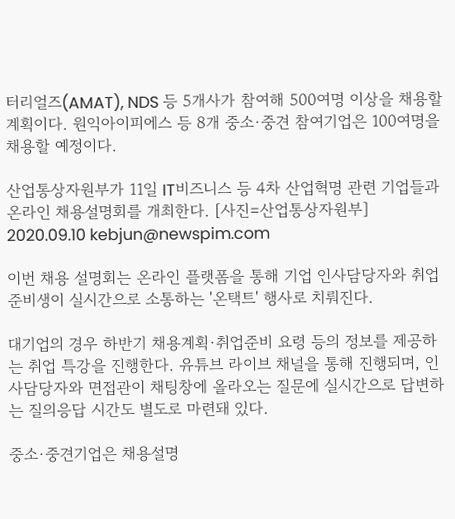터리얼즈(AMAT), NDS 등 5개사가 참여해 500여명 이상을 채용할 계획이다. 원익아이피에스 등 8개 중소·중견 참여기업은 100여명을 채용할 예정이다.

산업통상자원부가 11일 IT비즈니스 등 4차 산업혁명 관련 기업들과 온라인 채용설명회를 개최한다. [사진=산업통상자원부] 2020.09.10 kebjun@newspim.com

이번 채용 설명회는 온라인 플랫폼을 통해 기업 인사담당자와 취업 준비생이 실시간으로 소통하는 '온택트' 행사로 치뤄진다.

대기업의 경우 하반기 채용계획·취업준비 요령 등의 정보를 제공하는 취업 특강을 진행한다. 유튜브 라이브 채널을 통해 진행되며, 인사담당자와 면접관이 채팅창에 올라오는 질문에 실시간으로 답변하는 질의응답 시간도 별도로 마련돼 있다.

중소·중견기업은 채용설명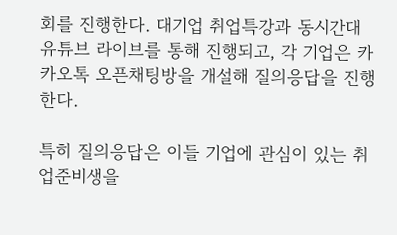회를 진행한다. 대기업 취업특강과 동시간대 유튜브 라이브를 통해 진행되고, 각 기업은 카카오톡 오픈채팅방을 개설해 질의응답을 진행한다.

특히 질의응답은 이들 기업에 관심이 있는 취업준비생을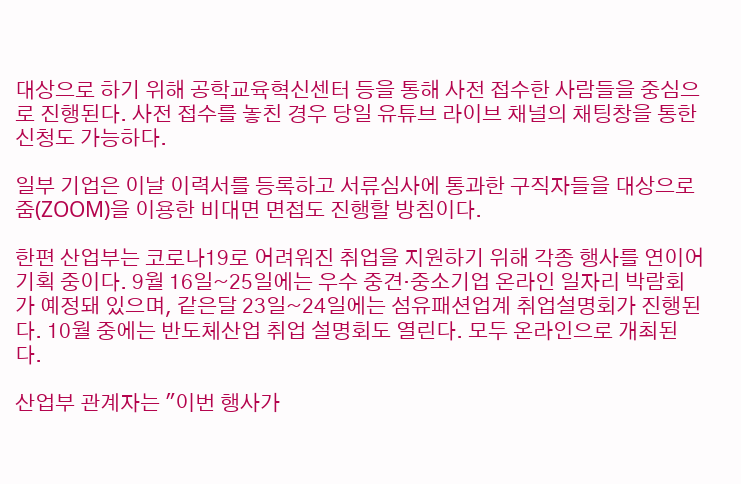대상으로 하기 위해 공학교육혁신센터 등을 통해 사전 접수한 사람들을 중심으로 진행된다. 사전 접수를 놓친 경우 당일 유튜브 라이브 채널의 채팅창을 통한 신청도 가능하다.

일부 기업은 이날 이력서를 등록하고 서류심사에 통과한 구직자들을 대상으로 줌(ZOOM)을 이용한 비대면 면접도 진행할 방침이다.

한편 산업부는 코로나19로 어려워진 취업을 지원하기 위해 각종 행사를 연이어 기획 중이다. 9월 16일~25일에는 우수 중견·중소기업 온라인 일자리 박람회가 예정돼 있으며, 같은달 23일~24일에는 섬유패션업계 취업설명회가 진행된다. 10월 중에는 반도체산업 취업 설명회도 열린다. 모두 온라인으로 개최된다.

산업부 관계자는 "이번 행사가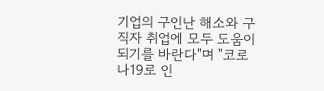기업의 구인난 해소와 구직자 취업에 모두 도움이 되기를 바란다"며 "코로나19로 인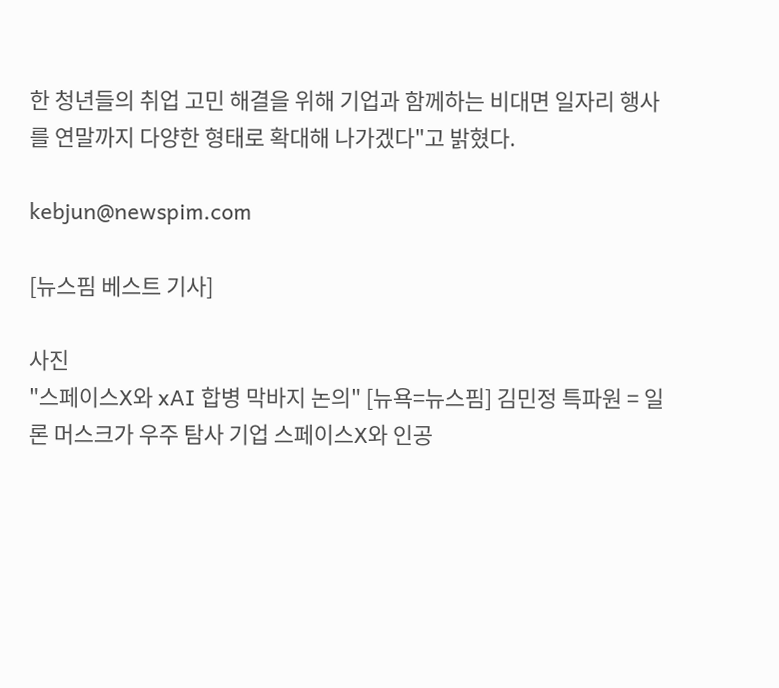한 청년들의 취업 고민 해결을 위해 기업과 함께하는 비대면 일자리 행사를 연말까지 다양한 형태로 확대해 나가겠다"고 밝혔다.

kebjun@newspim.com

[뉴스핌 베스트 기사]

사진
"스페이스X와 xAI 합병 막바지 논의" [뉴욕=뉴스핌] 김민정 특파원 = 일론 머스크가 우주 탐사 기업 스페이스X와 인공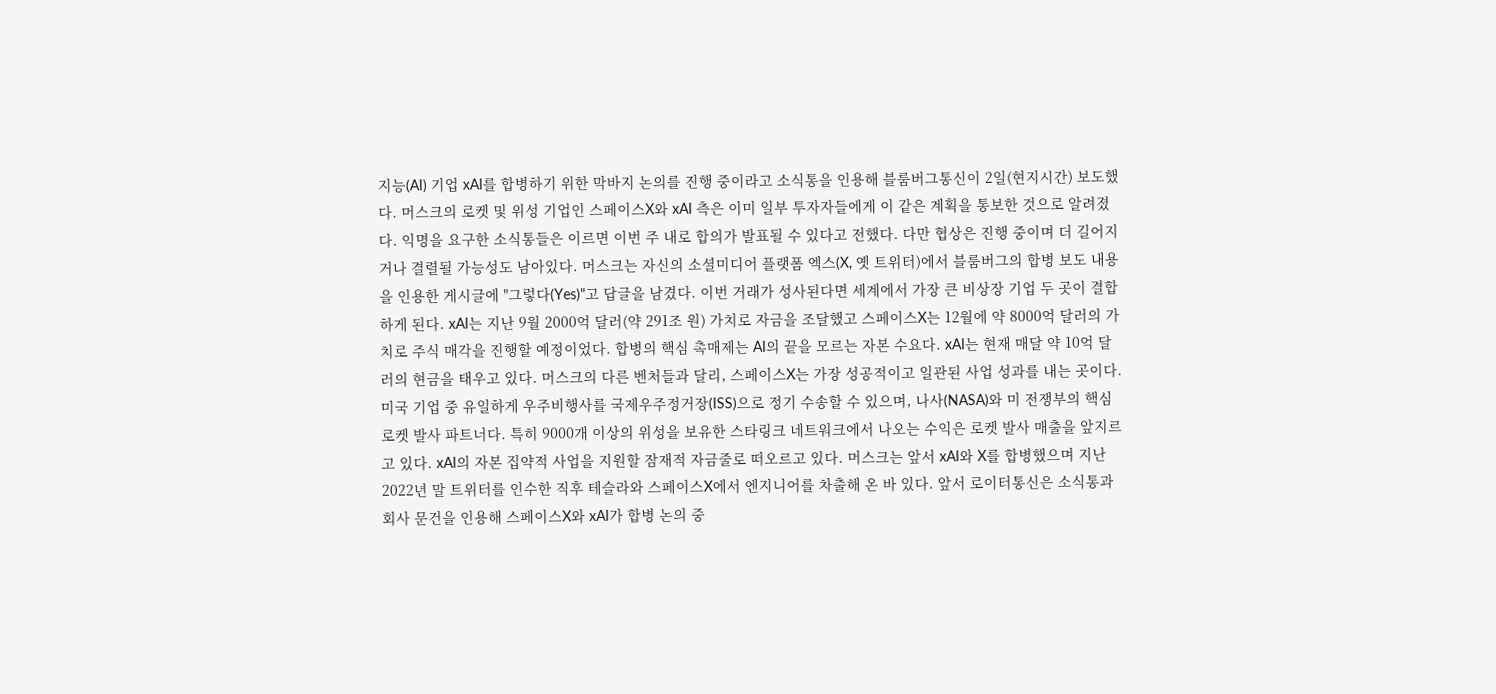지능(AI) 기업 xAI를 합병하기 위한 막바지 논의를 진행 중이라고 소식통을 인용해 블룸버그통신이 2일(현지시간) 보도했다. 머스크의 로켓 및 위성 기업인 스페이스X와 xAI 측은 이미 일부 투자자들에게 이 같은 계획을 통보한 것으로 알려졌다. 익명을 요구한 소식통들은 이르면 이번 주 내로 합의가 발표될 수 있다고 전했다. 다만 협상은 진행 중이며 더 길어지거나 결렬될 가능성도 남아있다. 머스크는 자신의 소셜미디어 플랫폼 엑스(X, 옛 트위터)에서 블룸버그의 합병 보도 내용을 인용한 게시글에 "그렇다(Yes)"고 답글을 남겼다. 이번 거래가 성사된다면 세계에서 가장 큰 비상장 기업 두 곳이 결합하게 된다. xAI는 지난 9월 2000억 달러(약 291조 원) 가치로 자금을 조달했고 스페이스X는 12월에 약 8000억 달러의 가치로 주식 매각을 진행할 예정이었다. 합병의 핵심 촉매제는 AI의 끝을 모르는 자본 수요다. xAI는 현재 매달 약 10억 달러의 현금을 태우고 있다. 머스크의 다른 벤처들과 달리, 스페이스X는 가장 성공적이고 일관된 사업 성과를 내는 곳이다. 미국 기업 중 유일하게 우주비행사를 국제우주정거장(ISS)으로 정기 수송할 수 있으며, 나사(NASA)와 미 전쟁부의 핵심 로켓 발사 파트너다. 특히 9000개 이상의 위성을 보유한 스타링크 네트워크에서 나오는 수익은 로켓 발사 매출을 앞지르고 있다. xAI의 자본 집약적 사업을 지원할 잠재적 자금줄로 떠오르고 있다. 머스크는 앞서 xAI와 X를 합병했으며 지난 2022년 말 트위터를 인수한 직후 테슬라와 스페이스X에서 엔지니어를 차출해 온 바 있다. 앞서 로이터통신은 소식통과 회사 문건을 인용해 스페이스X와 xAI가 합병 논의 중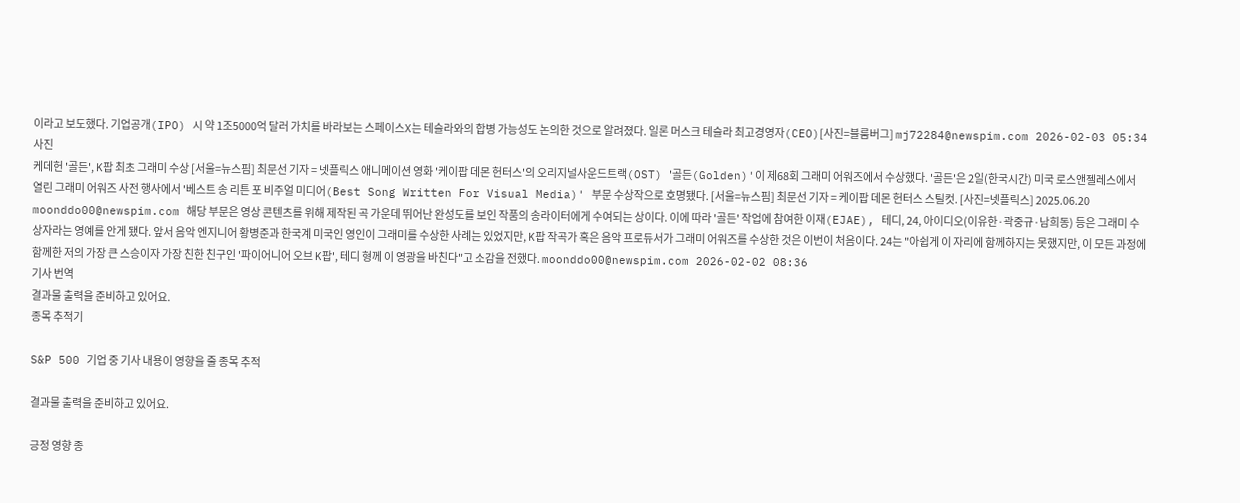이라고 보도했다. 기업공개(IPO) 시 약 1조5000억 달러 가치를 바라보는 스페이스X는 테슬라와의 합병 가능성도 논의한 것으로 알려졌다. 일론 머스크 테슬라 최고경영자(CEO)[사진=블룸버그] mj72284@newspim.com 2026-02-03 05:34
사진
케데헌 '골든', K팝 최초 그래미 수상 [서울=뉴스핌] 최문선 기자 = 넷플릭스 애니메이션 영화 '케이팝 데몬 헌터스'의 오리지널사운드트랙(OST) '골든(Golden)'이 제68회 그래미 어워즈에서 수상했다. '골든'은 2일(한국시간) 미국 로스앤젤레스에서 열린 그래미 어워즈 사전 행사에서 '베스트 송 리튼 포 비주얼 미디어(Best Song Written For Visual Media)' 부문 수상작으로 호명됐다. [서울=뉴스핌] 최문선 기자 = 케이팝 데몬 헌터스 스틸컷. [사진=넷플릭스] 2025.06.20 moonddo00@newspim.com 해당 부문은 영상 콘텐츠를 위해 제작된 곡 가운데 뛰어난 완성도를 보인 작품의 송라이터에게 수여되는 상이다. 이에 따라 '골든' 작업에 참여한 이재(EJAE), 테디, 24, 아이디오(이유한·곽중규·남희동) 등은 그래미 수상자라는 영예를 안게 됐다. 앞서 음악 엔지니어 황병준과 한국계 미국인 영인이 그래미를 수상한 사례는 있었지만, K팝 작곡가 혹은 음악 프로듀서가 그래미 어워즈를 수상한 것은 이번이 처음이다. 24는 "아쉽게 이 자리에 함께하지는 못했지만, 이 모든 과정에 함께한 저의 가장 큰 스승이자 가장 친한 친구인 '파이어니어 오브 K팝', 테디 형께 이 영광을 바친다"고 소감을 전했다. moonddo00@newspim.com 2026-02-02 08:36
기사 번역
결과물 출력을 준비하고 있어요.
종목 추적기

S&P 500 기업 중 기사 내용이 영향을 줄 종목 추적

결과물 출력을 준비하고 있어요.

긍정 영향 종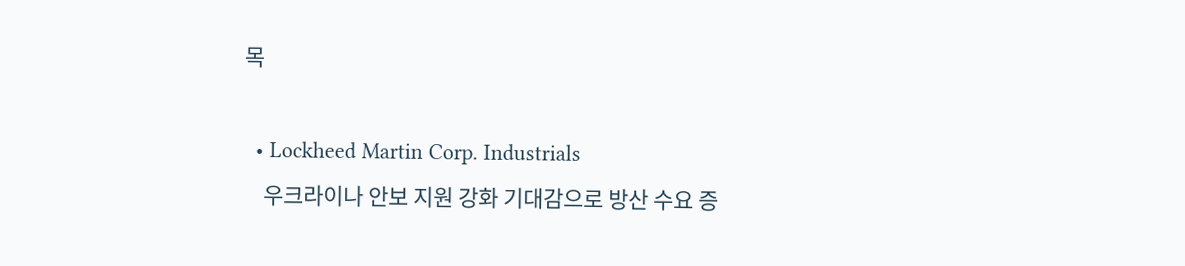목

  • Lockheed Martin Corp. Industrials
    우크라이나 안보 지원 강화 기대감으로 방산 수요 증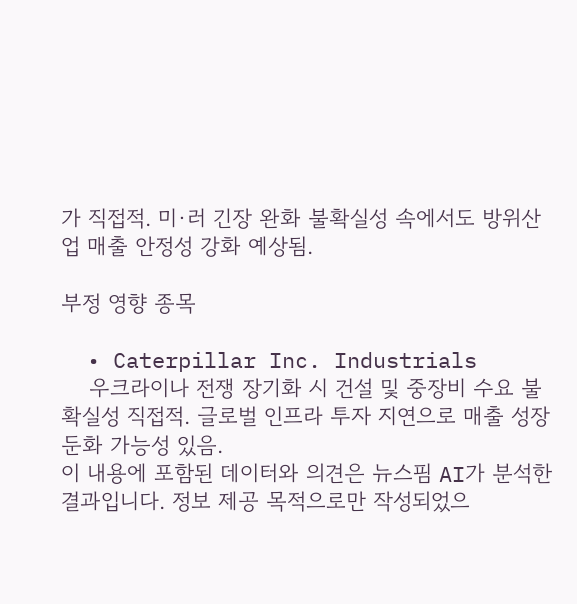가 직접적. 미·러 긴장 완화 불확실성 속에서도 방위산업 매출 안정성 강화 예상됨.

부정 영향 종목

  • Caterpillar Inc. Industrials
    우크라이나 전쟁 장기화 시 건설 및 중장비 수요 불확실성 직접적. 글로벌 인프라 투자 지연으로 매출 성장 둔화 가능성 있음.
이 내용에 포함된 데이터와 의견은 뉴스핌 AI가 분석한 결과입니다. 정보 제공 목적으로만 작성되었으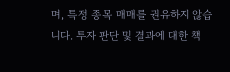며, 특정 종목 매매를 권유하지 않습니다. 투자 판단 및 결과에 대한 책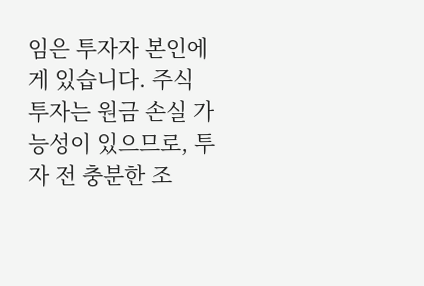임은 투자자 본인에게 있습니다. 주식 투자는 원금 손실 가능성이 있으므로, 투자 전 충분한 조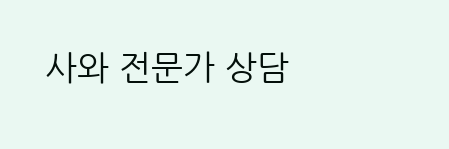사와 전문가 상담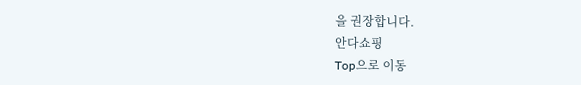을 권장합니다.
안다쇼핑
Top으로 이동